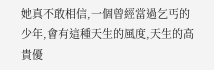她真不敢相信,一個曾經當過乞丐的少年,會有這種天生的風度,天生的高貴優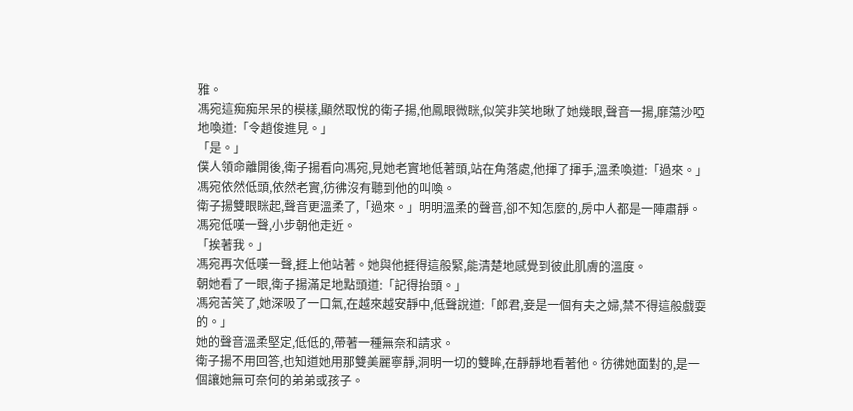雅。
馮宛這痴痴呆呆的模樣,顯然取悅的衛子揚,他鳳眼微眯,似笑非笑地瞅了她幾眼,聲音一揚,靡蕩沙啞地喚道:「令趙俊進見。」
「是。」
僕人領命離開後,衛子揚看向馮宛,見她老實地低著頭,站在角落處,他揮了揮手,溫柔喚道:「過來。」
馮宛依然低頭,依然老實,彷彿沒有聽到他的叫喚。
衛子揚雙眼眯起,聲音更溫柔了,「過來。」明明溫柔的聲音,卻不知怎麼的,房中人都是一陣肅靜。
馮宛低嘆一聲,小步朝他走近。
「挨著我。」
馮宛再次低嘆一聲,捱上他站著。她與他捱得這般緊,能清楚地感覺到彼此肌膚的溫度。
朝她看了一眼,衛子揚滿足地點頭道:「記得抬頭。」
馮宛苦笑了,她深吸了一口氣,在越來越安靜中,低聲說道:「郎君,妾是一個有夫之婦,禁不得這般戲耍的。」
她的聲音溫柔堅定,低低的,帶著一種無奈和請求。
衛子揚不用回答,也知道她用那雙美麗寧靜,洞明一切的雙眸,在靜靜地看著他。彷彿她面對的,是一個讓她無可奈何的弟弟或孩子。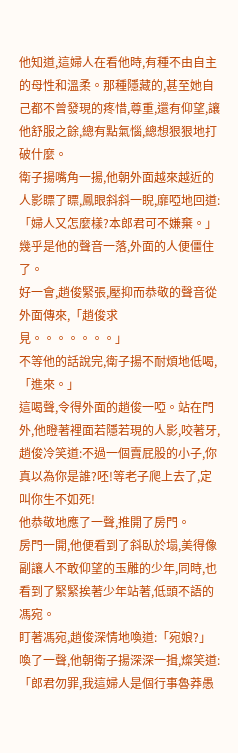他知道,這婦人在看他時,有種不由自主的母性和溫柔。那種隱藏的,甚至她自己都不曾發現的疼惜,尊重,還有仰望,讓他舒服之餘,總有點氣惱,總想狠狠地打破什麼。
衛子揚嘴角一揚,他朝外面越來越近的人影瞟了瞟,鳳眼斜斜一睨,靡啞地回道:「婦人又怎麼樣?本郎君可不嫌棄。」
幾乎是他的聲音一落,外面的人便僵住了。
好一會,趙俊緊張,壓抑而恭敬的聲音從外面傳來,「趙俊求見。。。。。。。」
不等他的話說完,衛子揚不耐煩地低喝,「進來。」
這喝聲,令得外面的趙俊一啞。站在門外,他瞪著裡面若隱若現的人影,咬著牙,趙俊冷笑道:不過一個賣屁股的小子,你真以為你是誰?呸!等老子爬上去了,定叫你生不如死!
他恭敬地應了一聲,推開了房門。
房門一開,他便看到了斜臥於塌,美得像副讓人不敢仰望的玉雕的少年,同時,也看到了緊緊挨著少年站著,低頭不語的馮宛。
盯著馮宛,趙俊深情地喚道:「宛娘?」
喚了一聲,他朝衛子揚深深一揖,燦笑道:「郎君勿罪,我這婦人是個行事魯莽愚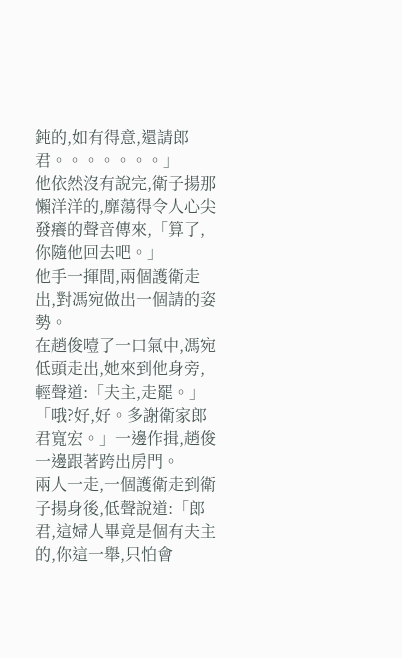鈍的,如有得意,還請郎君。。。。。。。」
他依然沒有說完,衛子揚那懶洋洋的,靡蕩得令人心尖發癢的聲音傳來,「算了,你隨他回去吧。」
他手一揮間,兩個護衛走出,對馮宛做出一個請的姿勢。
在趙俊噎了一口氣中,馮宛低頭走出,她來到他身旁,輕聲道:「夫主,走罷。」
「哦?好,好。多謝衛家郎君寬宏。」一邊作揖,趙俊一邊跟著跨出房門。
兩人一走,一個護衛走到衛子揚身後,低聲說道:「郎君,這婦人畢竟是個有夫主的,你這一舉,只怕會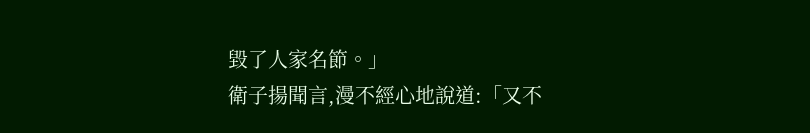毀了人家名節。」
衛子揚聞言,漫不經心地說道:「又不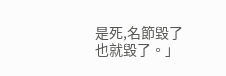是死,名節毀了也就毀了。」